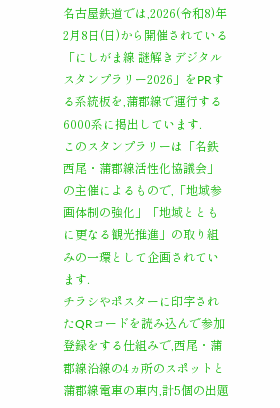名古屋鉄道では,2026(令和8)年2月8日(日)から開催されている「にしがま線 謎解きデジタルスタンプラリー2026」をPRする系統板を,蒲郡線で運行する6000系に掲出しています.
このスタンプラリーは「名鉄西尾・蒲郡線活性化協議会」の主催によるもので,「地域参画体制の強化」「地域とともに更なる観光推進」の取り組みの一環として企画されています.
チラシやポスターに印字されたQRコードを読み込んで参加登録をする仕組みで,西尾・蒲郡線沿線の4ヵ所のスポットと蒲郡線電車の車内,計5個の出題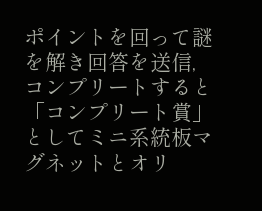ポイントを回って謎を解き回答を送信,コンプリートすると「コンプリート賞」としてミニ系統板マグネットとオリ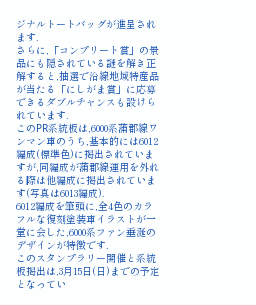ジナルトートバッグが進呈されます.
さらに,「コンプリート賞」の景品にも隠されている謎を解き正解すると,抽選で沿線地域特産品が当たる「にしがま賞」に応募できるダブルチャンスも設けられています.
このPR系統板は,6000系蒲郡線ワンマン車のうち,基本的には6012編成(標準色)に掲出されていますが,同編成が蒲郡線運用を外れる際は他編成に掲出されています(写真は6013編成).
6012編成を筆頭に,全4色のカラフルな復刻塗装車イラストが一堂に会した,6000系ファン垂涎のデザインが特徴です.
このスタンプラリー開催と系統板掲出は,3月15日(日)までの予定となってい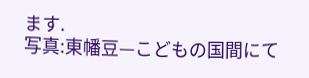ます.
写真:東幡豆—こどもの国間にて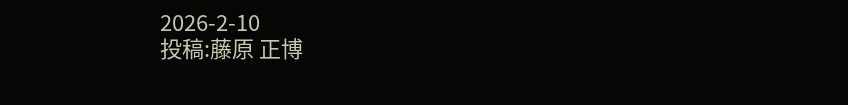2026-2-10
投稿:藤原 正博